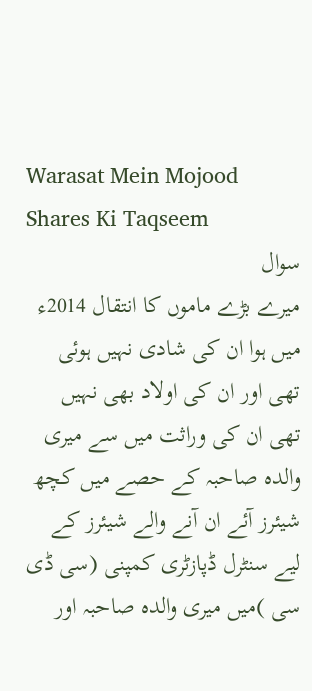Warasat Mein Mojood Shares Ki Taqseem
سوال
میرے بڑے ماموں کا انتقال 2014ء میں ہوا ان کی شادی نہیں ہوئی تھی اور ان کی اولاد بھی نہیں تھی ان کی وراثت میں سے میری والدہ صاحبہ کے حصے میں کچھ شیئرز آئے ان آنے والے شیئرز کے لیے سنٹرل ڈپازٹری کمپنی (سی ڈی سی )میں میری والدہ صاحبہ اور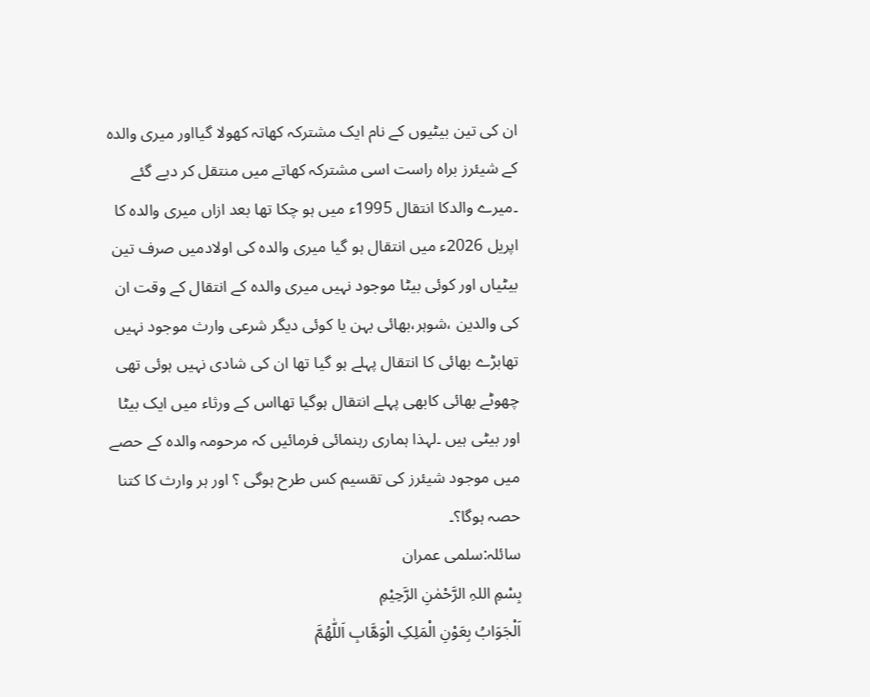ان کی تین بیٹیوں کے نام ایک مشترکہ کھاتہ کھولا گیااور میری والدہ کے شیئرز براہ راست اسی مشترکہ کھاتے میں منتقل کر دیے گئے ۔میرے والدکا انتقال 1995ء میں ہو چکا تھا بعد ازاں میری والدہ کا اپریل 2026ء میں انتقال ہو گیا میری والدہ کی اولادمیں صرف تین بیٹیاں اور کوئی بیٹا موجود نہیں میری والدہ کے انتقال کے وقت ان کی والدین ،شوہر،بھائی بہن یا کوئی دیگر شرعی وارث موجود نہیں تھابڑے بھائی کا انتقال پہلے ہو گیا تھا ان کی شادی نہیں ہوئی تھی چھوٹے بھائی کابھی پہلے انتقال ہوگیا تھااس کے ورثاء میں ایک بیٹا اور بیٹی ہیں ۔لہذا ہماری رہنمائی فرمائیں کہ مرحومہ والدہ کے حصے میں موجود شیئرز کی تقسیم کس طرح ہوگی ؟ اور ہر وارث کا کتنا حصہ ہوگا؟۔
سائلہ:سلمی عمران
بِسْمِ اللہِ الرَّحْمٰنِ الرَّحِيْمِ
اَلْجَوَابُ بِعَوْنِ الْمَلِکِ الْوَھَّابِ اَللّٰھُمَّ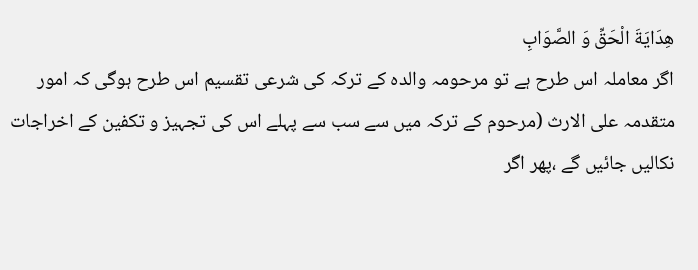ھِدَايَةَ الْحَقِّ وَ الصَّوَابِ
اگر معاملہ اس طرح ہے تو مرحومہ والدہ کے ترکہ کی شرعی تقسیم اس طرح ہوگی کہ امور متقدمہ علی الارث (مرحوم کے ترکہ میں سے سب سے پہلے اس کی تجہیز و تکفین کے اخراجات نکالیں جائیں گے ،پھر اگر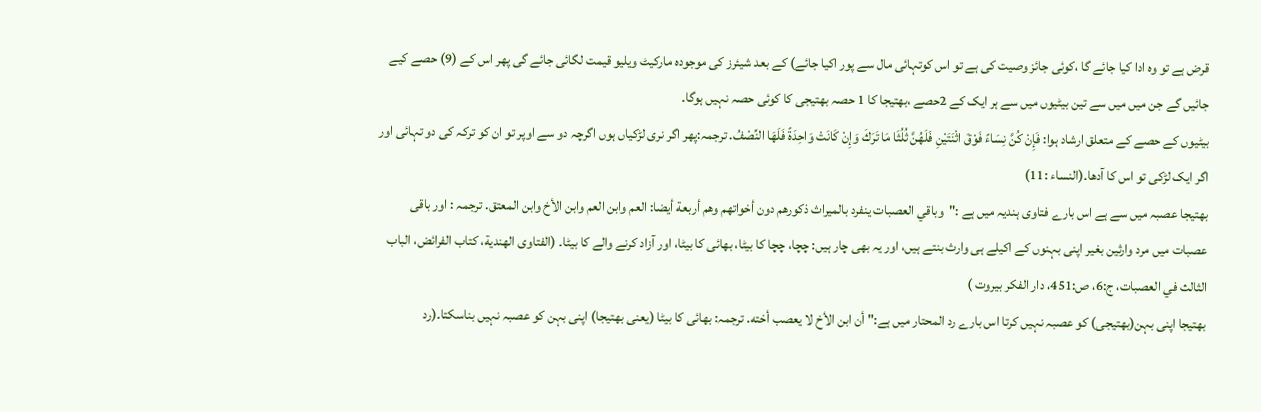قرض ہے تو وہ ادا کیا جائے گا ،کوئی جائز وصیت کی ہے تو اس کوتہائی مال سے پور اکیا جائے) کے بعد شیئرز کی موجودہ مارکیٹ ویلیو قیمت لگائی جائے گی پھر اس کے (9) حصے کیے جائیں گے جن میں میں سے تین بیٹیوں میں سے ہر ایک کے 2حصے ،بھتیجا کا 1 حصہ بھتیجی کا کوئی حصہ نہیں ہوگا۔
بیٹیوں کے حصے کے متعلق ارشاد ہوا: فَإِنْ كُنَّ نِسَاءً فَوْقَ اثْنَتَيْنِ فَلَهُنَّ ثُلُثَا مَا تَرَكَ وَإِنْ كَانَتْ وَاحِدَةً فَلَهَا النِّصْفُ. ترجمہ:پھر اگر نری لڑکیاں ہوں اگرچہ دو سے اوپر تو ان کو ترکہ کی دو تہائی اور اگر ایک لڑکی تو اس کا آدھا۔(النساء :11)
بھتیجا عصبہ میں سے ہے اس بارے فتاوی ہندیہ میں ہے :"وباقي العصبات ينفرد بالميراث ذكورهم دون أخواتهم وهم أربعة أيضا: العم وابن العم وابن الأخ وابن المعتق. ترجمہ : اور باقی عصبات میں مرد وارثین بغیر اپنی بہنوں کے اکیلے ہی وارث بنتے ہیں، اور یہ بھی چار ہیں: چچا، چچا کا بیٹا، بھائی کا بیٹا، اور آزاد کرنے والے کا بیٹا۔ (الفتاوى الهندية، كتاب الفرائض، الباب الثالث في العصبات، ج:6، ص:451، دار الفكر بيروت )
بھتیجا اپنی بہن(بھتیجی) کو عصبہ نہیں کرتا اس بارے رد المحتار میں ہے:" أن ابن الأخ لا يعصب أخته. ترجمہ: بھائی کا بیٹا (یعنی بھتیجا) اپنی بہن کو عصبہ نہیں بناسکتا۔(رد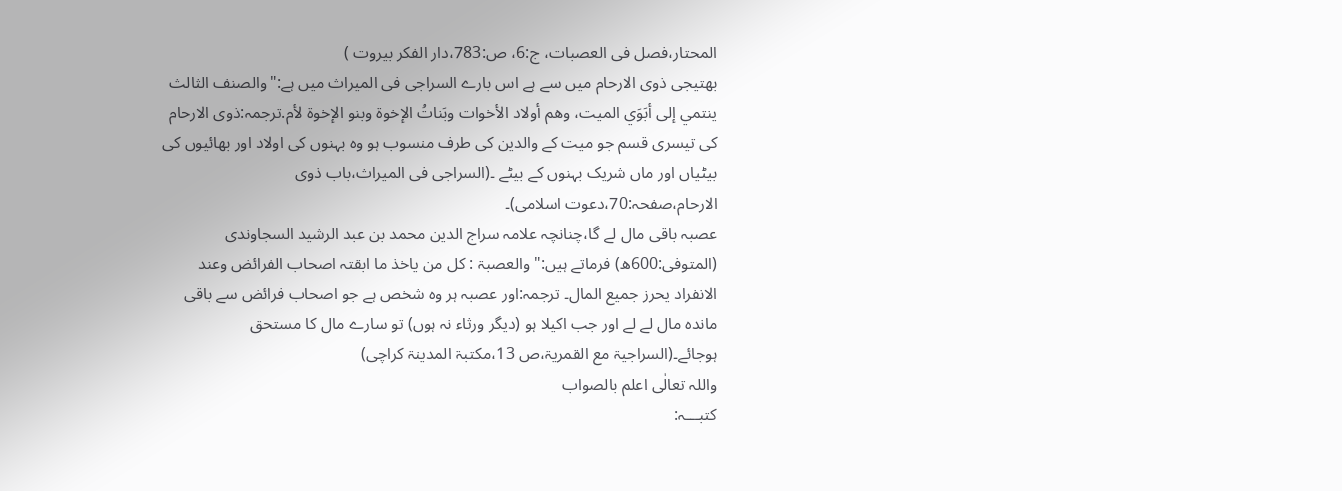المحتار،فصل فی العصبات، ج:6، ص:783،دار الفکر بیروت )
بھتیجی ذوی الارحام میں سے ہے اس بارے السراجی فی المیراث میں ہے:"والصنف الثالث ينتمي إلى أبَوَي الميت، وهم أولاد الأخوات وبَناتُ الإخوة وبنو الإخوة لأم.ترجمہ:ذوی الارحام کی تیسری قسم جو میت کے والدین کی طرف منسوب ہو وہ بہنوں کی اولاد اور بھائیوں کی بیٹیاں اور ماں شریک بہنوں کے بیٹے ۔(السراجی فی المیراث،باب ذوی الارحام،صفحہ:70،دعوت اسلامی)۔
عصبہ باقی مال لے گا،چنانچہ علامہ سراج الدین محمد بن عبد الرشید السجاوندی (المتوفی:600ھ) فرماتے ہیں:"والعصبۃ : کل من یاخذ ما ابقتہ اصحاب الفرائض وعند الانفراد یحرز جمیع المال۔ ترجمہ:اور عصبہ ہر وہ شخص ہے جو اصحاب فرائض سے باقی ماندہ مال لے لے اور جب اکیلا ہو (دیگر ورثاء نہ ہوں) تو سارے مال کا مستحق ہوجائے۔(السراجیۃ مع القمریۃ،ص 13،مکتبۃ المدینۃ کراچی)
واللہ تعالٰی اعلم بالصواب
کتبـــہ: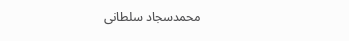محمدسجاد سلطانی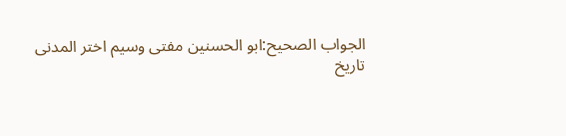الجواب الصحیح:ابو الحسنین مفتی وسیم اختر المدنی
تاریخ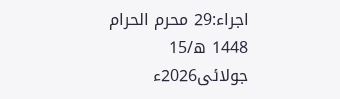اجراء:29 محرم الحرام 1448 ھ/15 جولائی2026ء